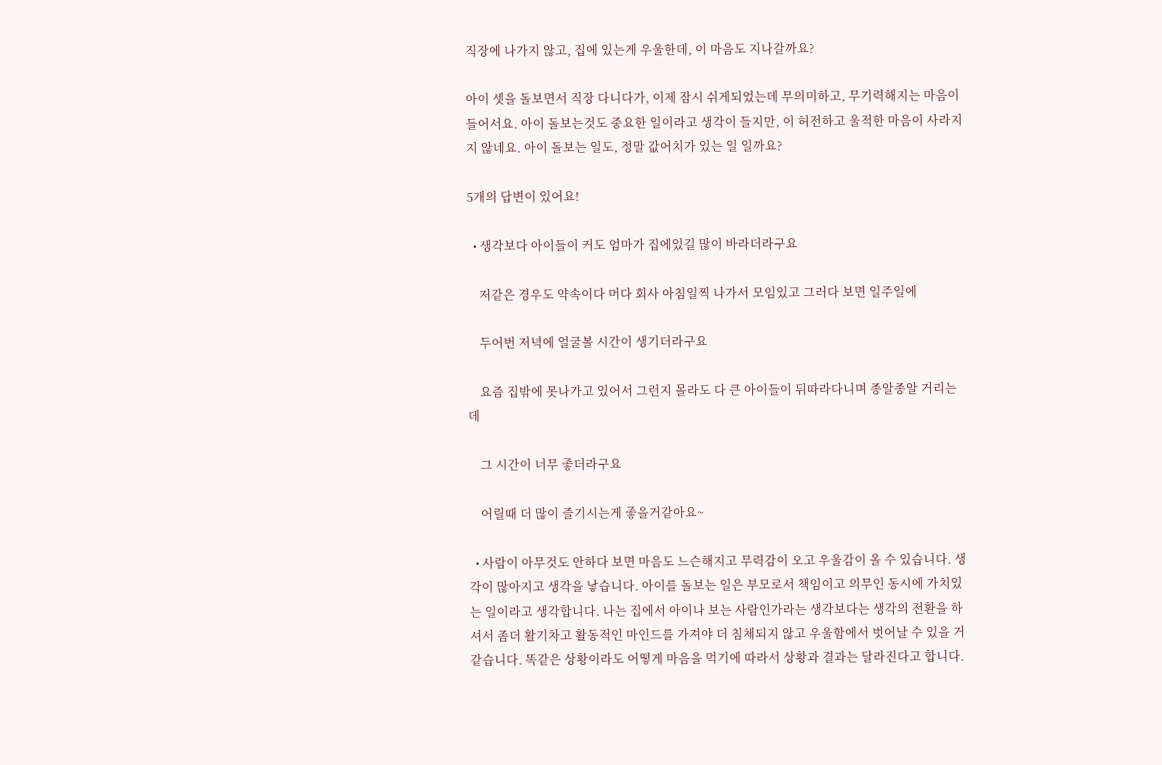직장에 나가지 않고, 집에 있는게 우울한데, 이 마음도 지나갈까요?

아이 셋을 돌보면서 직장 다니다가, 이제 잠시 쉬게되었는데 무의미하고, 무기력해지는 마음이 들어서요. 아이 돌보는것도 중요한 일이라고 생각이 들지만, 이 허전하고 울적한 마음이 사라지지 않네요. 아이 돌보는 일도, 정말 값어치가 있는 일 일까요?

5개의 답변이 있어요!

  • 생각보다 아이들이 커도 엄마가 집에있길 많이 바라더라구요

    저같은 경우도 약속이다 머다 회사 아침일찍 나가서 모임있고 그러다 보면 일주일에

    두어번 저녁에 얼굴볼 시간이 생기더라구요

    요즘 집밖에 못나가고 있어서 그런지 몰라도 다 큰 아이들이 뒤따라다니며 종알종알 거리는데

    그 시간이 너무 좋더라구요

    어릴때 더 많이 즐기시는게 좋을거같아요~

  • 사람이 아무것도 안하다 보면 마음도 느슨해지고 무력감이 오고 우울감이 올 수 있습니다. 생각이 많아지고 생각을 낳습니다. 아이를 돌보는 일은 부모로서 책임이고 의무인 동시에 가치있는 일이라고 생각합니다. 나는 집에서 아이나 보는 사람인가라는 생각보다는 생각의 전환을 하셔서 좀더 활기차고 활동적인 마인드를 가져야 더 침체되지 않고 우울함에서 벗어날 수 있을 거 같습니다. 똑같은 상황이라도 어떻게 마음을 먹기에 따라서 상황과 결과는 달라진다고 합니다.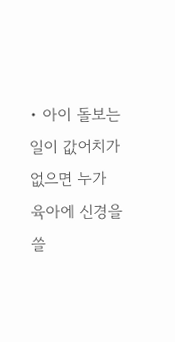• 아이 돌보는 일이 값어치가 없으면 누가 육아에 신경을 쓸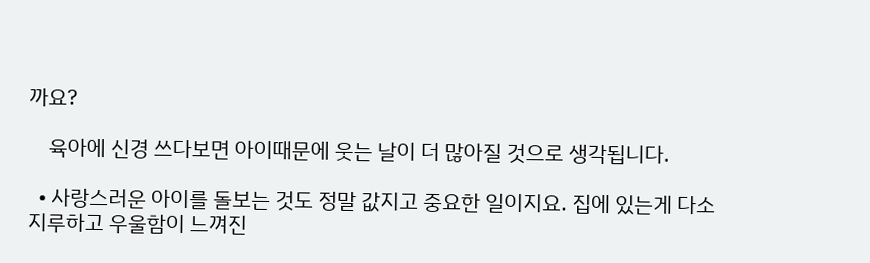까요?

    육아에 신경 쓰다보면 아이때문에 웃는 날이 더 많아질 것으로 생각됩니다.

  • 사랑스러운 아이를 돌보는 것도 정말 값지고 중요한 일이지요. 집에 있는게 다소 지루하고 우울함이 느껴진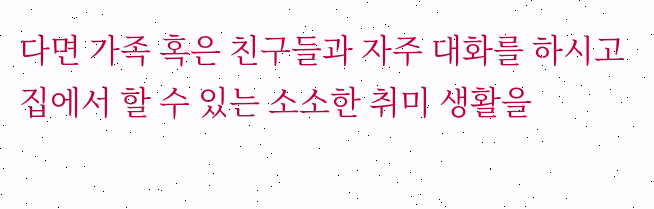다면 가족 혹은 친구들과 자주 대화를 하시고 집에서 할 수 있는 소소한 취미 생활을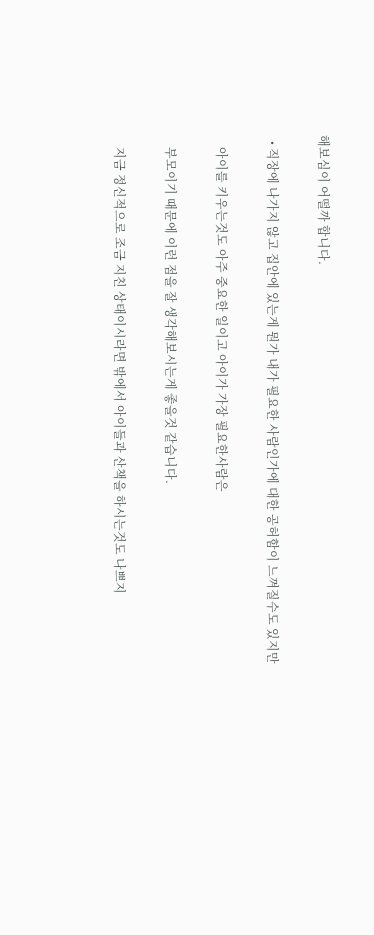해보심이 어떨까 합니다.

  • 직장에 나가지 않고 집안에 있는게 뭔가 내가 필요한 사람인가에 대한 공허함이 느껴질수도 있지만

    아이를 키우는것도 아주 중요한 일이고 아이가 가장 필요한사람은

    부모이기 때문에 이런 점을 잘 생각해보시는게 좋을것 같습니다.

    지금 정신적으로 조금 지친 상태이시라면 밖에서 아이들과 산책을 하시는것도 나쁘지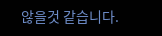않을것 같습니다.